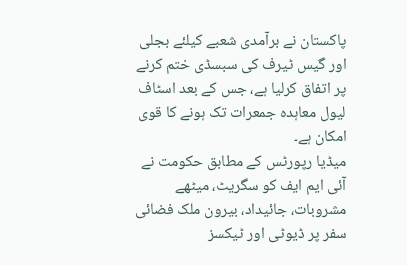پاکستان نے برآمدی شعبے کیلئے بجلی اور گیس ٹیرف کی سبسڈی ختم کرنے پر اتفاق کرلیا ہے، جس کے بعد اسٹاف لیول معاہدہ جمعرات تک ہونے کا قوی امکان ہے۔
میڈیا رپورٹس کے مطابق حکومت نے آئی ایم ایف کو سگریٹ، میٹھے مشروبات، جائیداد، بیرون ملک فضائی سفر پر ڈیوٹی اور ٹیکسز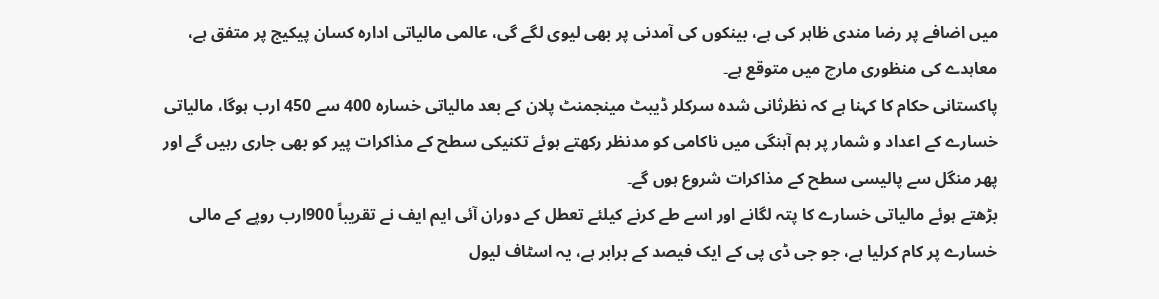میں اضافے پر رضا مندی ظاہر کی ہے، بینکوں کی آمدنی پر بھی لیوی لگے گی، عالمی مالیاتی ادارہ کسان پیکیج پر متفق ہے، معاہدے کی منظوری مارچ میں متوقع ہے۔
پاکستانی حکام کا کہنا ہے کہ نظرثانی شدہ سرکلر ڈیبٹ مینجمنٹ پلان کے بعد مالیاتی خسارہ 400 سے 450 ارب ہوگا، مالیاتی خسارے کے اعداد و شمار پر ہم آہنگی میں ناکامی کو مدنظر رکھتے ہوئے تکنیکی سطح کے مذاکرات پیر کو بھی جاری رہیں گے اور پھر منگل سے پالیسی سطح کے مذاکرات شروع ہوں گے۔
بڑھتے ہوئے مالیاتی خسارے کا پتہ لگانے اور اسے طے کرنے کیلئے تعطل کے دوران آئی ایم ایف نے تقریباً 900ارب روپے کے مالی خسارے پر کام کرلیا ہے، جو جی ڈی پی کے ایک فیصد کے برابر ہے، یہ اسٹاف لیول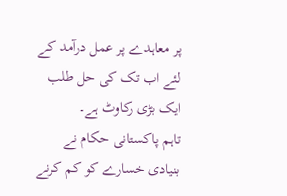پر معاہدے پر عمل درآمد کے لئے اب تک کی حل طلب ایک بڑی رکاوٹ ہے۔
تاہم پاکستانی حکام نے بنیادی خسارے کو کم کرنے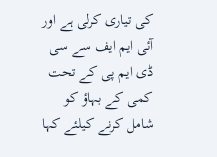کی تیاری کرلی ہے اور آئی ایم ایف سے سی ڈی ایم پی کے تحت کمی کے بہاؤ کو شامل کرنے کیلئے کہا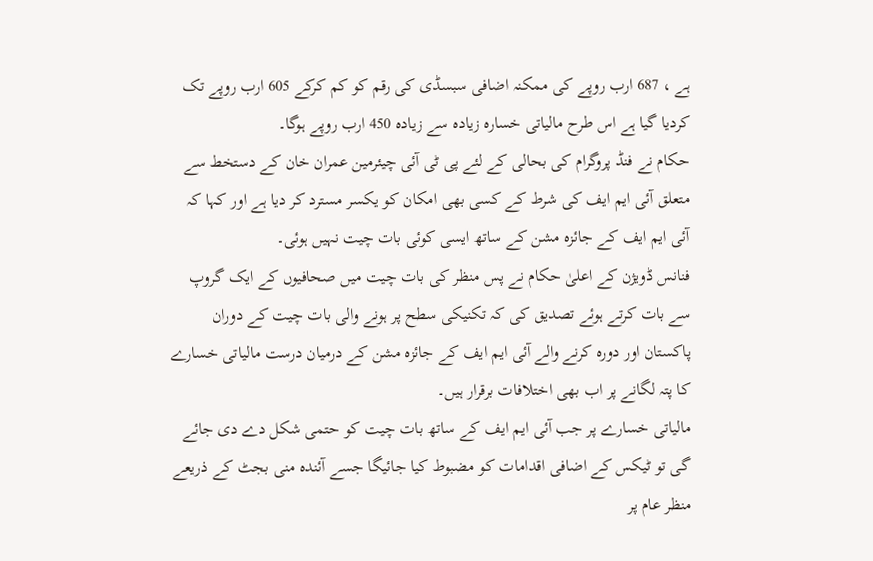ہے ، 687 ارب روپے کی ممکنہ اضافی سبسڈی کی رقم کو کم کرکے 605 ارب روپے تک کردیا گیا ہے اس طرح مالیاتی خسارہ زیادہ سے زیادہ 450 ارب روپے ہوگا۔
حکام نے فنڈ پروگرام کی بحالی کے لئے پی ٹی آئی چیئرمین عمران خان کے دستخط سے متعلق آئی ایم ایف کی شرط کے کسی بھی امکان کو یکسر مسترد کر دیا ہے اور کہا کہ آئی ایم ایف کے جائزہ مشن کے ساتھ ایسی کوئی بات چیت نہیں ہوئی۔
فنانس ڈویژن کے اعلیٰ حکام نے پس منظر کی بات چیت میں صحافیوں کے ایک گروپ سے بات کرتے ہوئے تصدیق کی کہ تکنیکی سطح پر ہونے والی بات چیت کے دوران پاکستان اور دورہ کرنے والے آئی ایم ایف کے جائزہ مشن کے درمیان درست مالیاتی خسارے کا پتہ لگانے پر اب بھی اختلافات برقرار ہیں۔
مالیاتی خسارے پر جب آئی ایم ایف کے ساتھ بات چیت کو حتمی شکل دے دی جائے گی تو ٹیکس کے اضافی اقدامات کو مضبوط کیا جائیگا جسے آئندہ منی بجٹ کے ذریعے منظر عام پر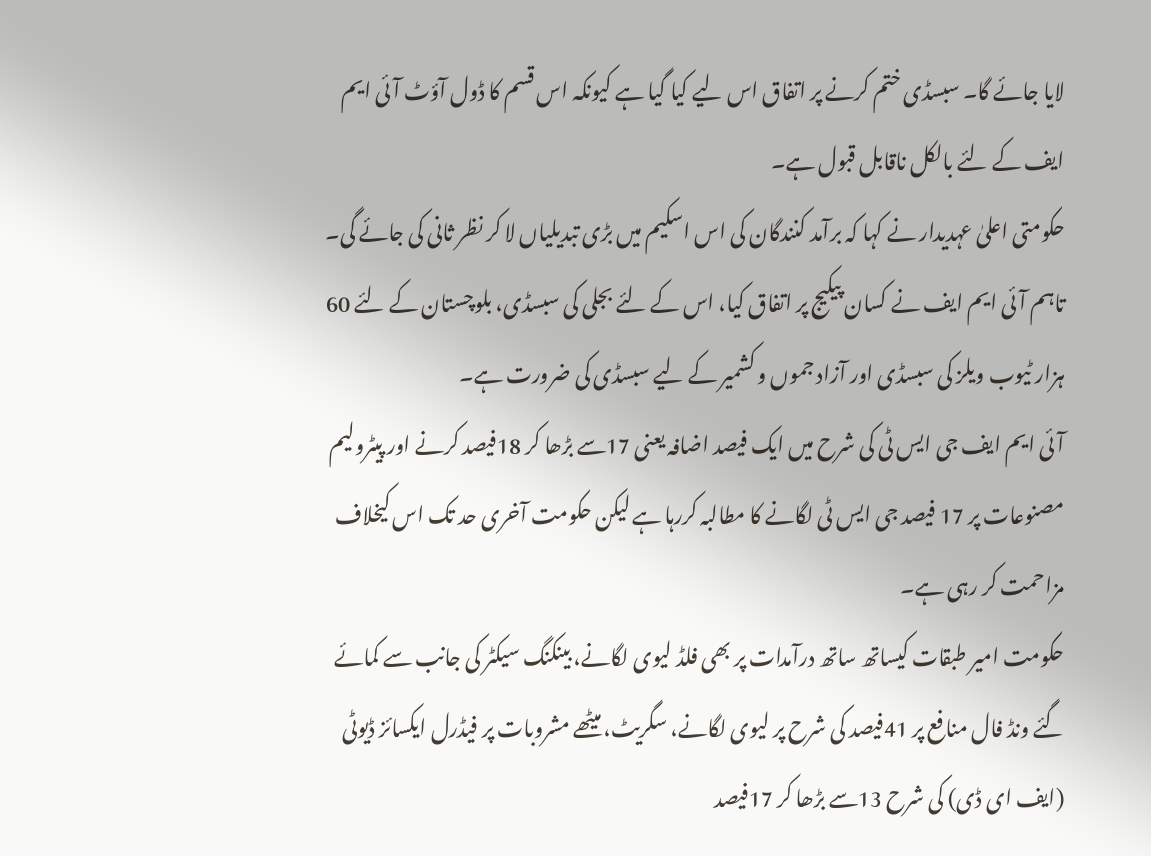لایا جائے گا۔ سبسڈی ختم کرنے پر اتفاق اس لیے کیا گیا ہے کیونکہ اس قسم کا ڈول آؤٹ آئی ایم ایف کے لئے بالکل ناقابل قبول ہے۔
حکومتی اعلیٰ عہدیدار نے کہا کہ برآمد کنندگان کی اس اسکیم میں بڑی تبدیلیاں لا کر نظر ثانی کی جائے گی۔ تاہم آئی ایم ایف نے کسان پیکیج پر اتفاق کیا، اس کے لئے بجلی کی سبسڈی، بلوچستان کے لئے 60 ہزار ٹیوب ویلز کی سبسڈی اور آزاد جموں و کشمیر کے لیے سبسڈی کی ضرورت ہے۔
آئی ایم ایف جی ایس ٹی کی شرح میں ایک فیصد اضافہ یعنی 17سے بڑھا کر 18فیصد کرنے اور پیٹرولیم مصنوعات پر 17 فیصد جی ایس ٹی لگانے کا مطالبہ کررہا ہے لیکن حکومت آخری حد تک اس کیخلاف مزاحمت کر رہی ہے۔
حکومت امیر طبقات کیساتھ ساتھ درآمدات پر بھی فلڈ لیوی لگانے، بینکنگ سیکٹر کی جانب سے کمائے گئے ونڈ فال منافع پر 41فیصد کی شرح پر لیوی لگانے، سگریٹ، میٹھے مشروبات پر فیڈرل ایکسائز ڈیوٹی (ایف ای ڈی) کی شرح 13سے بڑھا کر 17فیصد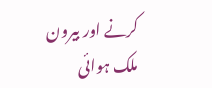کرنے اور بیرون ملک ہوائی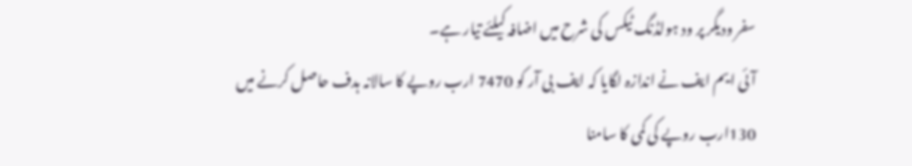سفر ودیگر پر ود ہولڈنگ ٹیکس کی شرح میں اضافہ کیلئے تیار ہے۔
آئی ایم ایف نے اندازہ لگایا کہ ایف بی آر کو 7470 ارب روپے کا سالانہ ہدف حاصل کرنے میں 130ارب روپے کی کمی کا سامنا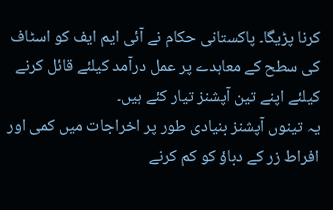کرنا پڑیگا۔ پاکستانی حکام نے آئی ایم ایف کو اسٹاف کی سطح کے معاہدے پر عمل درآمد کیلئے قائل کرنے کیلئے اپنے تین آپشنز تیار کئے ہیں۔
یہ تینوں آپشنز بنیادی طور پر اخراجات میں کمی اور افراط زر کے دباؤ کو کم کرنے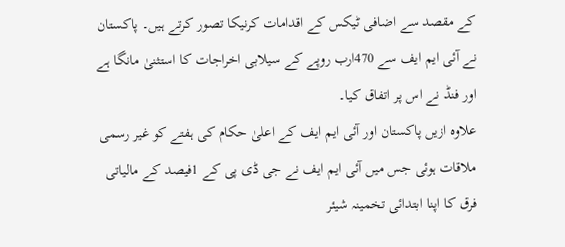کے مقصد سے اضافی ٹیکس کے اقدامات کرنیکا تصور کرتے ہیں۔ پاکستان نے آئی ایم ایف سے 470ارب روپے کے سیلابی اخراجات کا استثنیٰ مانگا ہے اور فنڈ نے اس پر اتفاق کیا۔
علاوہ ازیں پاکستان اور آئی ایم ایف کے اعلیٰ حکام کی ہفتے کو غیر رسمی ملاقات ہوئی جس میں آئی ایم ایف نے جی ڈی پی کے 1فیصد کے مالیاتی فرق کا اپنا ابتدائی تخمینہ شیئر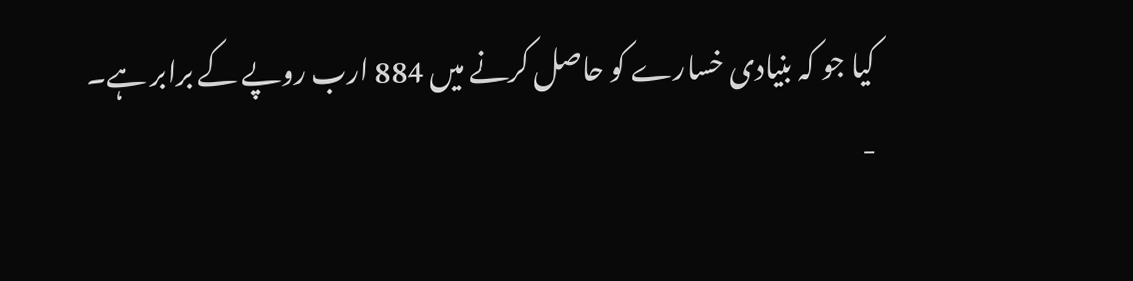کیا جو کہ بنیادی خسارے کو حاصل کرنے میں 884 ارب روپے کے برابر ہے۔
-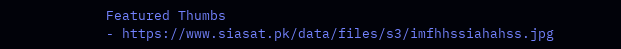Featured Thumbs
- https://www.siasat.pk/data/files/s3/imfhhssiahahss.jpg